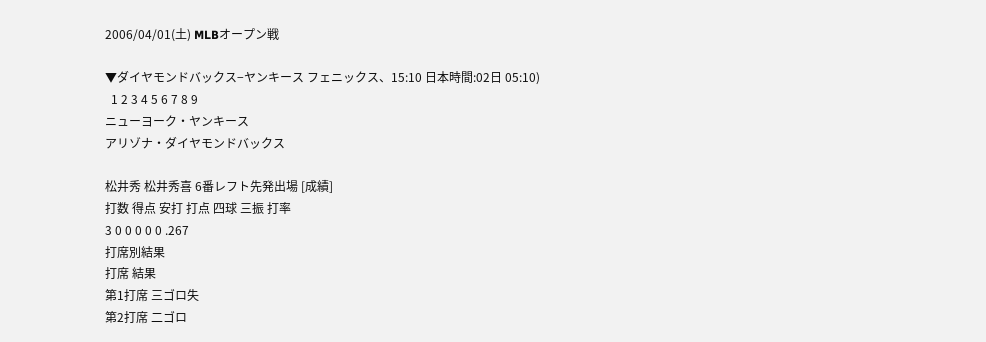2006/04/01(土) MLBオープン戦

▼ダイヤモンドバックス−ヤンキース フェニックス、15:10 日本時間:02日 05:10)
  1 2 3 4 5 6 7 8 9
ニューヨーク・ヤンキース
アリゾナ・ダイヤモンドバックス

松井秀 松井秀喜 6番レフト先発出場 [成績]
打数 得点 安打 打点 四球 三振 打率
3 0 0 0 0 0 .267
打席別結果
打席 結果
第1打席 三ゴロ失
第2打席 二ゴロ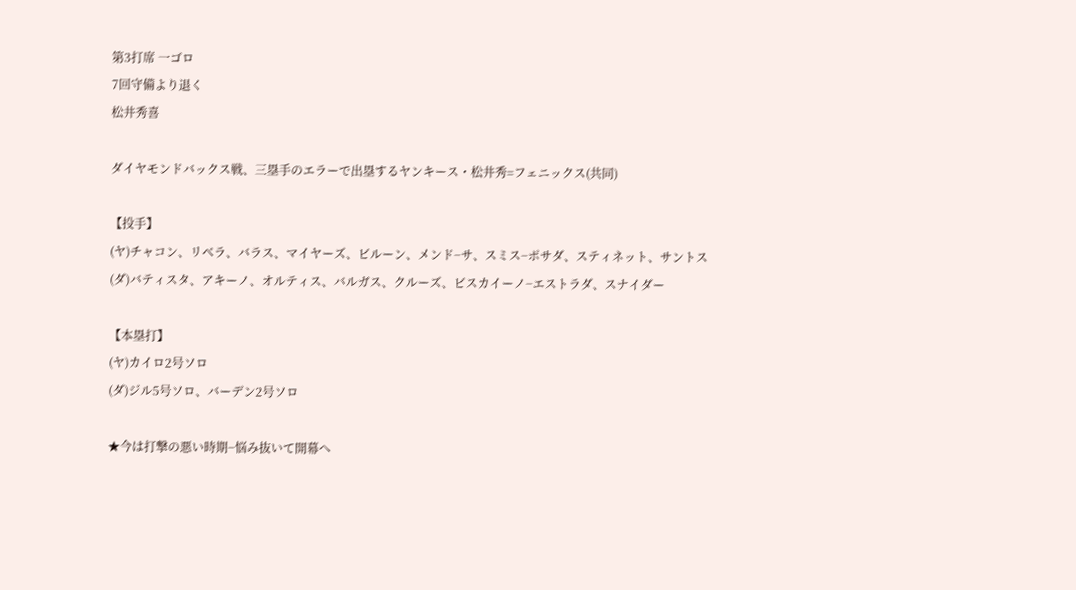第3打席 一ゴロ
7回守備より退く
松井秀喜

ダイヤモンドバックス戦、三塁手のエラーで出塁するヤンキース・松井秀=フェニックス(共同)

【投手】
(ヤ)チャコン、リベラ、バラス、マイヤーズ、ビルーン、メンド−サ、スミス−ポサダ、スティネット、サントス
(ダ)バティスタ、アキーノ、オルティス、バルガス、クルーズ、ビスカイーノ−エストラダ、スナイダー

【本塁打】
(ヤ)カイロ2号ソロ
(ダ)ジル5号ソロ、バーデン2号ソロ

★今は打撃の悪い時期−悩み抜いて開幕へ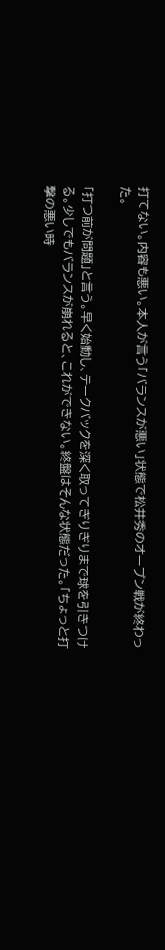打てない。内容も悪い。本人が言う「バランスが悪い」状態で松井秀のオープン戦が終わった。

「打つ前が問題」と言う。早く始動し、テークバックを深く取ってぎりぎりまで球を引きつける。少しでもバランスが崩れると、これができない。終盤はそんな状態だった。「ちょっと打撃の悪い時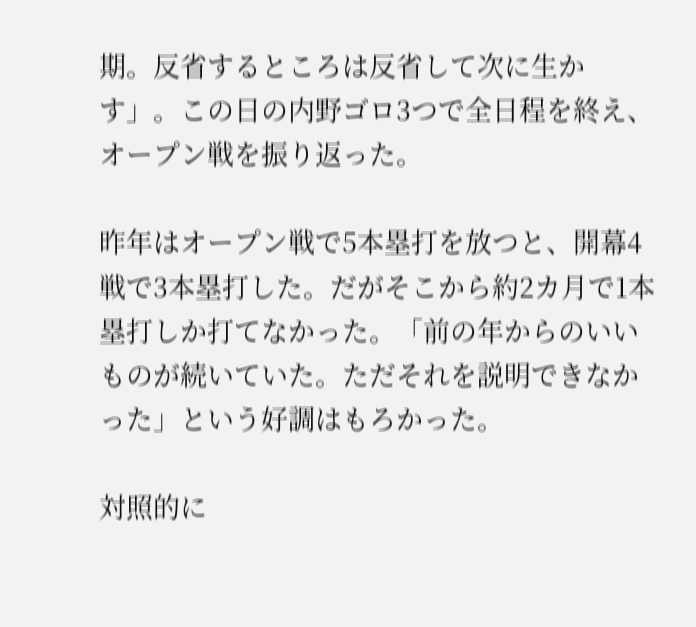期。反省するところは反省して次に生かす」。この日の内野ゴロ3つで全日程を終え、オープン戦を振り返った。

昨年はオープン戦で5本塁打を放つと、開幕4戦で3本塁打した。だがそこから約2カ月で1本塁打しか打てなかった。「前の年からのいいものが続いていた。ただそれを説明できなかった」という好調はもろかった。

対照的に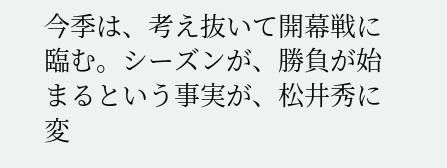今季は、考え抜いて開幕戦に臨む。シーズンが、勝負が始まるという事実が、松井秀に変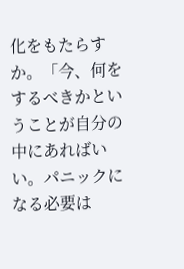化をもたらすか。「今、何をするべきかということが自分の中にあればいい。パニックになる必要は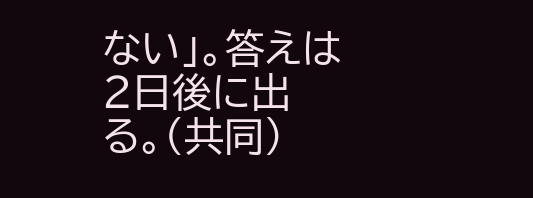ない」。答えは2日後に出る。(共同)